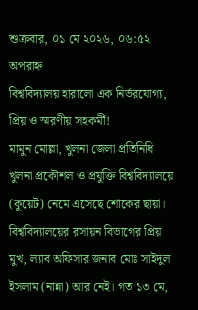শুক্রবার, ০১ মে ২০২৬, ০৬:৫২ অপরাহ্ন
বিশ্ববিদ্যালয় হারালো এক নির্ভরযোগ্য, প্রিয় ও স্মরণীয় সহকর্মী!
মামুন মোল্লা, খুলনা জেলা প্রতিনিধি
খুলনা প্রকৌশল ও প্রযুক্তি বিশ্ববিদ্যালয়ে (কুয়েট) নেমে এসেছে শোকের ছায়া। বিশ্ববিদ্যালয়ের রসায়ন বিভাগের প্রিয় মুখ, ল্যাব অফিসার জনাব মোঃ সাইদুল ইসলাম (নান্না) আর নেই। গত ১৩ মে,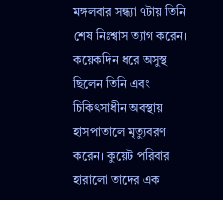মঙ্গলবার সন্ধ্যা ৭টায় তিনি শেষ নিঃশ্বাস ত্যাগ করেন। কয়েকদিন ধরে অসুস্থ ছিলেন তিনি এবং চিকিৎসাধীন অবস্থায় হাসপাতালে মৃত্যুবরণ করেন। কুয়েট পরিবার হারালো তাদের এক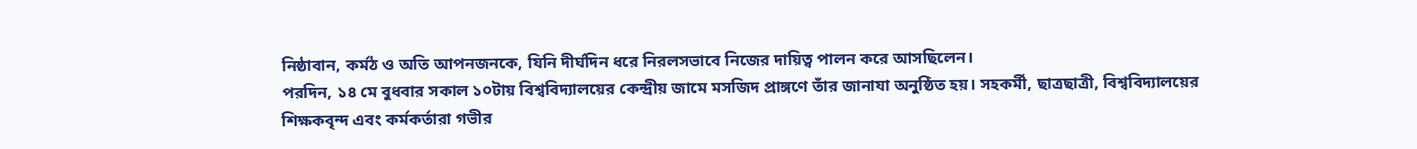নিষ্ঠাবান, কর্মঠ ও অতি আপনজনকে, যিনি দীর্ঘদিন ধরে নিরলসভাবে নিজের দায়িত্ব পালন করে আসছিলেন।
পরদিন, ১৪ মে বুধবার সকাল ১০টায় বিশ্ববিদ্যালয়ের কেন্দ্রীয় জামে মসজিদ প্রাঙ্গণে তাঁর জানাযা অনুষ্ঠিত হয়। সহকর্মী, ছাত্রছাত্রী, বিশ্ববিদ্যালয়ের শিক্ষকবৃন্দ এবং কর্মকর্তারা গভীর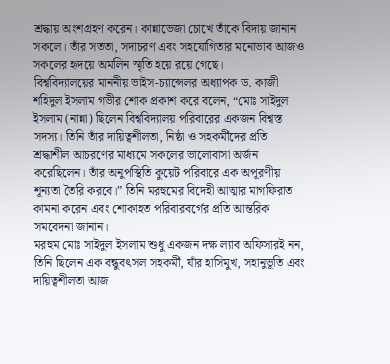শ্রদ্ধায় অংশগ্রহণ করেন। কান্নাভেজা চোখে তাঁকে বিদায় জানান সকলে। তাঁর সততা, সদাচরণ এবং সহযোগিতার মনোভাব আজও সকলের হৃদয়ে অমলিন স্মৃতি হয়ে রয়ে গেছে।
বিশ্ববিদ্যালয়ের মাননীয় ভাইস-চ্যান্সেলর অধ্যাপক ড. কাজী শহিদুল ইসলাম গভীর শোক প্রকাশ করে বলেন, “মোঃ সাইদুল ইসলাম (নান্না) ছিলেন বিশ্ববিদ্যালয় পরিবারের একজন বিশ্বস্ত সদস্য। তিনি তাঁর দায়িত্বশীলতা, নিষ্ঠা ও সহকর্মীদের প্রতি শ্রদ্ধাশীল আচরণের মাধ্যমে সকলের ভালোবাসা অর্জন করেছিলেন। তাঁর অনুপস্থিতি কুয়েট পরিবারে এক অপূরণীয় শূন্যতা তৈরি করবে।” তিনি মরহুমের বিদেহী আত্মার মাগফিরাত কামনা করেন এবং শোকাহত পরিবারবর্গের প্রতি আন্তরিক সমবেদনা জানান।
মরহুম মোঃ সাইদুল ইসলাম শুধু একজন দক্ষ ল্যাব অফিসারই নন, তিনি ছিলেন এক বন্ধুবৎসল সহকর্মী, যাঁর হাসিমুখ, সহানুভূতি এবং দায়িত্বশীলতা আজ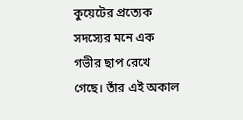কুয়েটের প্রত্যেক সদস্যের মনে এক গভীর ছাপ রেখে গেছে। তাঁর এই অকাল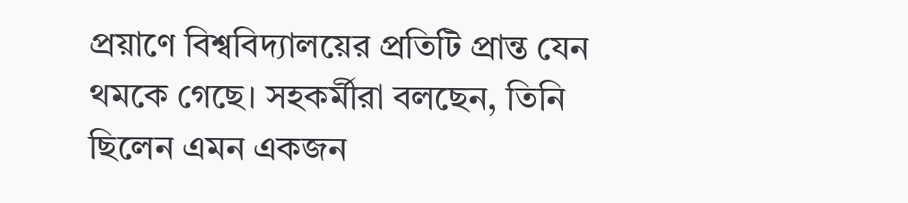প্রয়াণে বিশ্ববিদ্যালয়ের প্রতিটি প্রান্ত যেন থমকে গেছে। সহকর্মীরা বলছেন, তিনি ছিলেন এমন একজন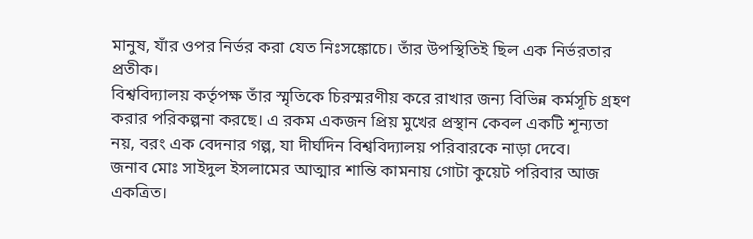মানুষ, যাঁর ওপর নির্ভর করা যেত নিঃসঙ্কোচে। তাঁর উপস্থিতিই ছিল এক নির্ভরতার প্রতীক।
বিশ্ববিদ্যালয় কর্তৃপক্ষ তাঁর স্মৃতিকে চিরস্মরণীয় করে রাখার জন্য বিভিন্ন কর্মসূচি গ্রহণ করার পরিকল্পনা করছে। এ রকম একজন প্রিয় মুখের প্রস্থান কেবল একটি শূন্যতা নয়, বরং এক বেদনার গল্প, যা দীর্ঘদিন বিশ্ববিদ্যালয় পরিবারকে নাড়া দেবে।
জনাব মোঃ সাইদুল ইসলামের আত্মার শান্তি কামনায় গোটা কুয়েট পরিবার আজ একত্রিত।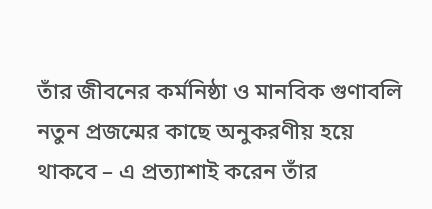তাঁর জীবনের কর্মনিষ্ঠা ও মানবিক গুণাবলি নতুন প্রজন্মের কাছে অনুকরণীয় হয়ে থাকবে – এ প্রত্যাশাই করেন তাঁর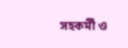সহকর্মী ও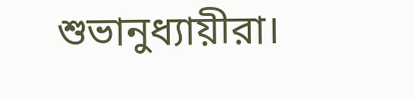শুভানুধ্যায়ীরা।